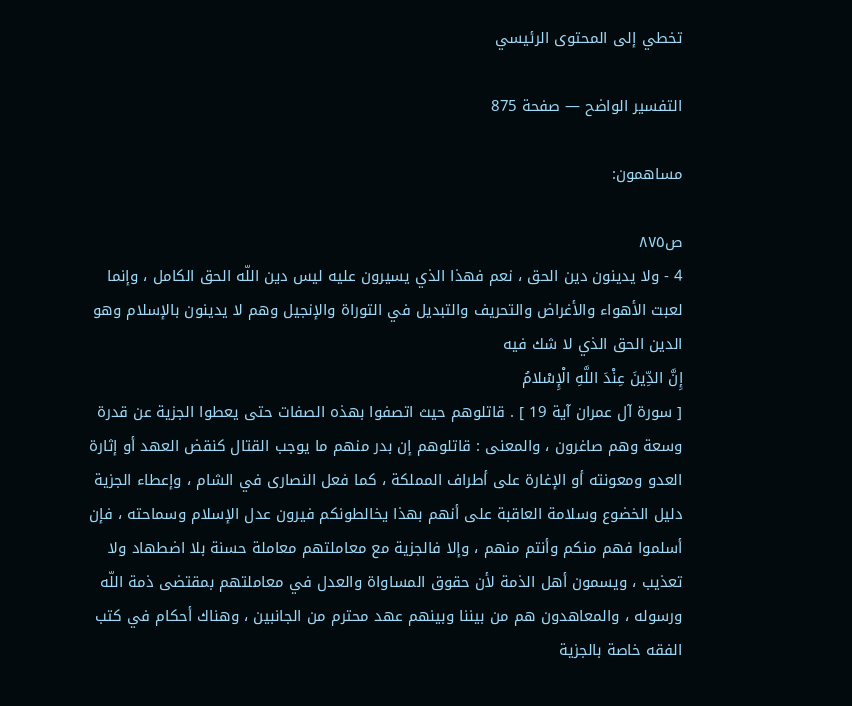تخطي إلى المحتوى الرئيسي

التفسير الواضح — صفحة 875

مساهمون:

ص٨٧٥
4 - ولا يدينون دين الحق ، نعم فهذا الذي يسيرون عليه ليس دين اللّه الحق الكامل ، وإنما لعبت الأهواء والأغراض والتحريف والتبديل في التوراة والإنجيل وهم لا يدينون بالإسلام وهو الدين الحق الذي لا شك فيه
إِنَّ الدِّينَ عِنْدَ اللَّهِ الْإِسْلامُ
[ سورة آل عمران آية 19 ] . قاتلوهم حيث اتصفوا بهذه الصفات حتى يعطوا الجزية عن قدرة وسعة وهم صاغرون ، والمعنى : قاتلوهم إن بدر منهم ما يوجب القتال كنقض العهد أو إثارة العدو ومعونته أو الإغارة على أطراف المملكة ، كما فعل النصارى في الشام ، وإعطاء الجزية دليل الخضوع وسلامة العاقبة على أنهم بهذا يخالطونكم فيرون عدل الإسلام وسماحته ، فإن أسلموا فهم منكم وأنتم منهم ، وإلا فالجزية مع معاملتهم معاملة حسنة بلا اضطهاد ولا تعذيب ، ويسمون أهل الذمة لأن حقوق المساواة والعدل في معاملتهم بمقتضى ذمة اللّه ورسوله ، والمعاهدون هم من بيننا وبينهم عهد محترم من الجانبين ، وهناك أحكام في كتب الفقه خاصة بالجزية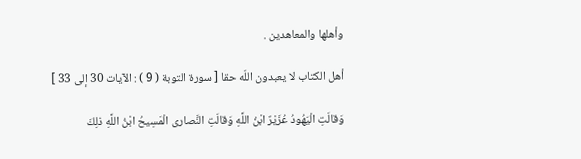وأهلها والمعاهدين .

أهل الكتاب لا يعبدون اللّه حقا [ سورة التوبة ( 9 ) : الآيات 30 إلى 33 ]

وَقالَتِ الْيَهُودُ عُزَيْرٌ ابْنُ اللَّهِ وَقالَتِ النَّصارى الْمَسِيحُ ابْنُ اللَّهِ ذلِكَ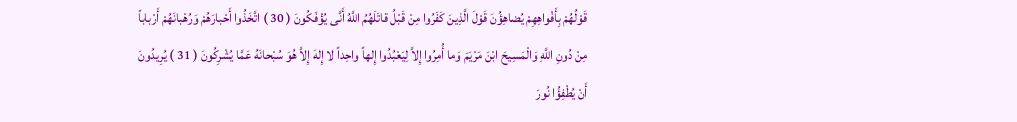قَوْلُهُمْ بِأَفْواهِهِمْ يُضاهِؤُنَ قَوْلَ الَّذِينَ كَفَرُوا مِنْ قَبْلُ قاتَلَهُمُ اللَّهُ أَنَّى يُؤْفَكُونَ ( 30 ) اتَّخَذُوا أَحْبارَهُمْ وَرُهْبانَهُمْ أَرْباباً مِنْ دُونِ اللَّهِ وَالْمَسِيحَ ابْنَ مَرْيَمَ وَما أُمِرُوا إِلاَّ لِيَعْبُدُوا إِلهاً واحِداً لا إِلهَ إِلاَّ هُوَ سُبْحانَهُ عَمَّا يُشْرِكُونَ ( 31 ) يُرِيدُونَ أَنْ يُطْفِؤُا نُورَ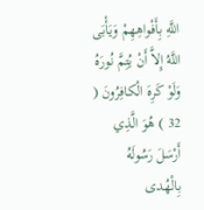اللَّهِ بِأَفْواهِهِمْ وَيَأْبَى اللَّهُ إِلاَّ أَنْ يُتِمَّ نُورَهُ وَلَوْ كَرِهَ الْكافِرُونَ ( 32 ) هُوَ الَّذِي أَرْسَلَ رَسُولَهُ بِالْهُدى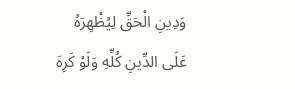وَدِينِ الْحَقِّ لِيُظْهِرَهُ عَلَى الدِّينِ كُلِّهِ وَلَوْ كَرِهَ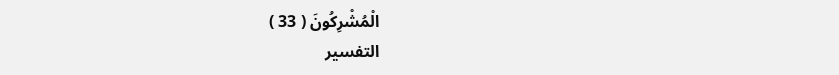الْمُشْرِكُونَ ( 33 )
التفسير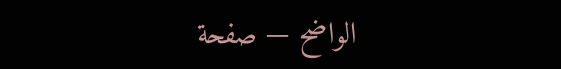الواضح — صفحة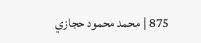875 | محمد محمود حجازي